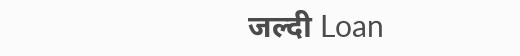जल्दी Loan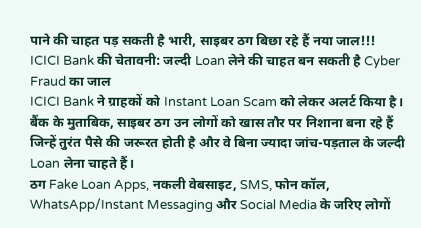पाने की चाहत पड़ सकती है भारी, साइबर ठग बिछा रहे हैं नया जाल!!!
ICICI Bank की चेतावनी: जल्दी Loan लेने की चाहत बन सकती है Cyber Fraud का जाल
ICICI Bank ने ग्राहकों को Instant Loan Scam को लेकर अलर्ट किया है। बैंक के मुताबिक, साइबर ठग उन लोगों को खास तौर पर निशाना बना रहे हैं जिन्हें तुरंत पैसे की जरूरत होती है और वे बिना ज्यादा जांच-पड़ताल के जल्दी Loan लेना चाहते हैं।
ठग Fake Loan Apps, नकली वेबसाइट, SMS, फोन कॉल, WhatsApp/Instant Messaging और Social Media के जरिए लोगों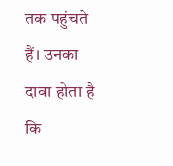तक पहुंचते हैं। उनका दावा होता है कि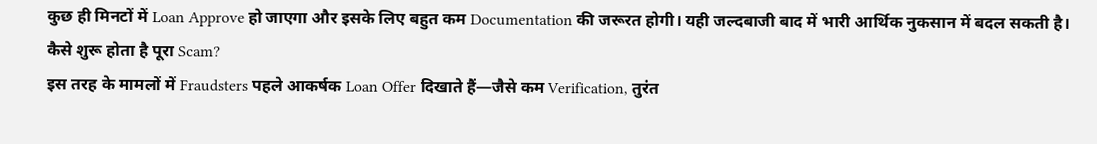कुछ ही मिनटों में Loan Approve हो जाएगा और इसके लिए बहुत कम Documentation की जरूरत होगी। यही जल्दबाजी बाद में भारी आर्थिक नुकसान में बदल सकती है।
कैसे शुरू होता है पूरा Scam?
इस तरह के मामलों में Fraudsters पहले आकर्षक Loan Offer दिखाते हैं—जैसे कम Verification, तुरंत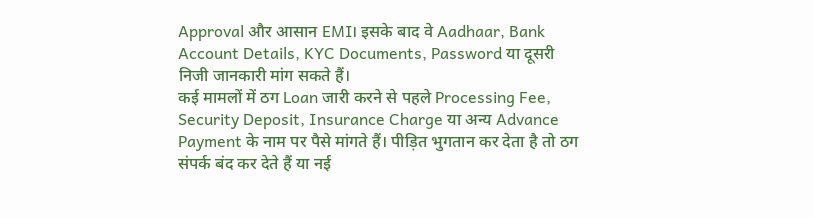Approval और आसान EMI। इसके बाद वे Aadhaar, Bank Account Details, KYC Documents, Password या दूसरी निजी जानकारी मांग सकते हैं।
कई मामलों में ठग Loan जारी करने से पहले Processing Fee, Security Deposit, Insurance Charge या अन्य Advance Payment के नाम पर पैसे मांगते हैं। पीड़ित भुगतान कर देता है तो ठग संपर्क बंद कर देते हैं या नई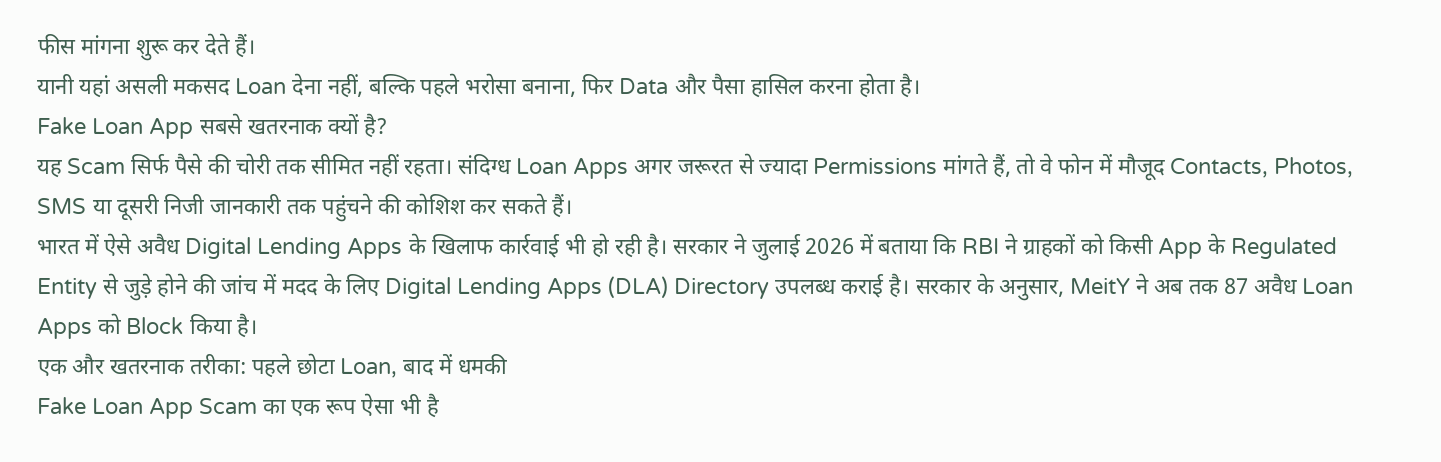फीस मांगना शुरू कर देते हैं।
यानी यहां असली मकसद Loan देना नहीं, बल्कि पहले भरोसा बनाना, फिर Data और पैसा हासिल करना होता है।
Fake Loan App सबसे खतरनाक क्यों है?
यह Scam सिर्फ पैसे की चोरी तक सीमित नहीं रहता। संदिग्ध Loan Apps अगर जरूरत से ज्यादा Permissions मांगते हैं, तो वे फोन में मौजूद Contacts, Photos, SMS या दूसरी निजी जानकारी तक पहुंचने की कोशिश कर सकते हैं।
भारत में ऐसे अवैध Digital Lending Apps के खिलाफ कार्रवाई भी हो रही है। सरकार ने जुलाई 2026 में बताया कि RBI ने ग्राहकों को किसी App के Regulated Entity से जुड़े होने की जांच में मदद के लिए Digital Lending Apps (DLA) Directory उपलब्ध कराई है। सरकार के अनुसार, MeitY ने अब तक 87 अवैध Loan Apps को Block किया है।
एक और खतरनाक तरीका: पहले छोटा Loan, बाद में धमकी
Fake Loan App Scam का एक रूप ऐसा भी है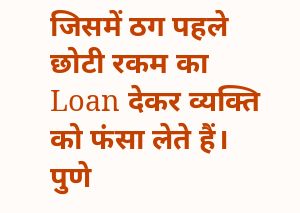जिसमें ठग पहले छोटी रकम का Loan देकर व्यक्ति को फंसा लेते हैं। पुणे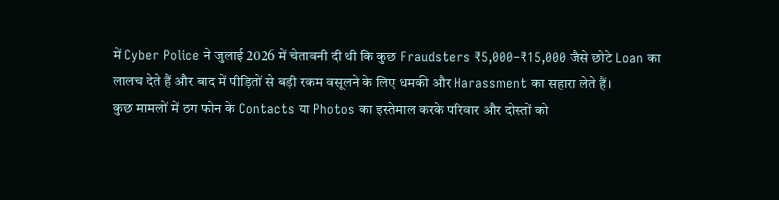में Cyber Police ने जुलाई 2026 में चेतावनी दी थी कि कुछ Fraudsters ₹5,000–₹15,000 जैसे छोटे Loan का लालच देते हैं और बाद में पीड़ितों से बड़ी रकम वसूलने के लिए धमकी और Harassment का सहारा लेते हैं।
कुछ मामलों में ठग फोन के Contacts या Photos का इस्तेमाल करके परिवार और दोस्तों को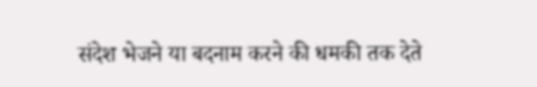संदेश भेजने या बदनाम करने की धमकी तक देते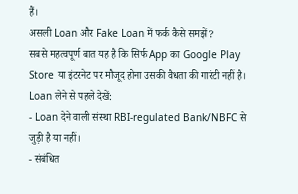हैं।
असली Loan और Fake Loan में फर्क कैसे समझें?
सबसे महत्वपूर्ण बात यह है कि सिर्फ App का Google Play Store या इंटरनेट पर मौजूद होना उसकी वैधता की गारंटी नहीं है।
Loan लेने से पहले देखें:
- Loan देने वाली संस्था RBI-regulated Bank/NBFC से जुड़ी है या नहीं।
- संबंधित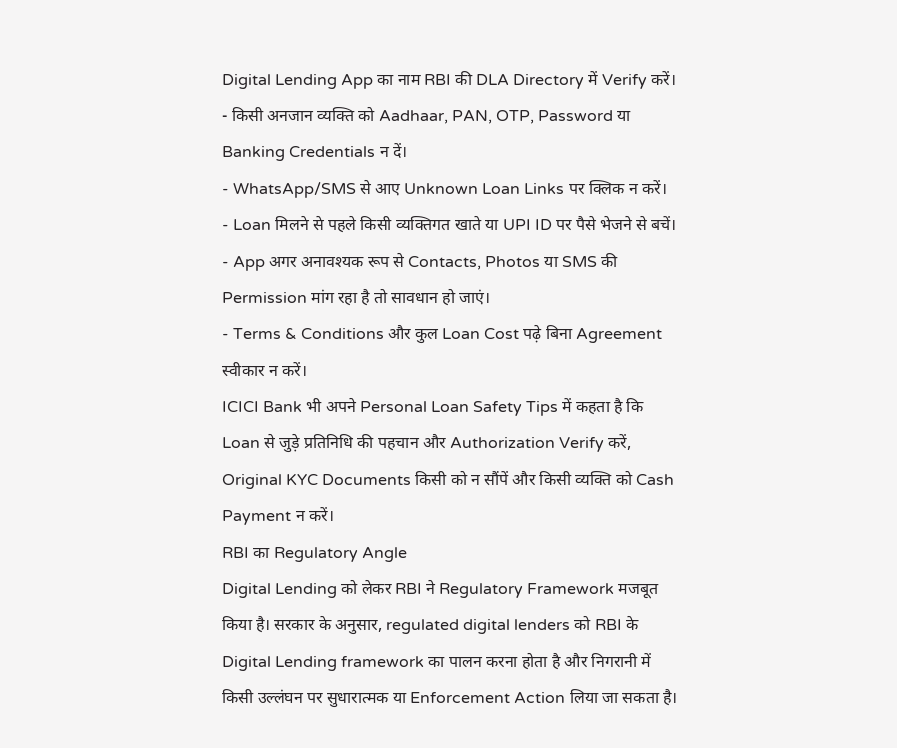Digital Lending App का नाम RBI की DLA Directory में Verify करें।
- किसी अनजान व्यक्ति को Aadhaar, PAN, OTP, Password या Banking Credentials न दें।
- WhatsApp/SMS से आए Unknown Loan Links पर क्लिक न करें।
- Loan मिलने से पहले किसी व्यक्तिगत खाते या UPI ID पर पैसे भेजने से बचें।
- App अगर अनावश्यक रूप से Contacts, Photos या SMS की Permission मांग रहा है तो सावधान हो जाएं।
- Terms & Conditions और कुल Loan Cost पढ़े बिना Agreement स्वीकार न करें।
ICICI Bank भी अपने Personal Loan Safety Tips में कहता है कि Loan से जुड़े प्रतिनिधि की पहचान और Authorization Verify करें, Original KYC Documents किसी को न सौंपें और किसी व्यक्ति को Cash Payment न करें।
RBI का Regulatory Angle
Digital Lending को लेकर RBI ने Regulatory Framework मजबूत किया है। सरकार के अनुसार, regulated digital lenders को RBI के Digital Lending framework का पालन करना होता है और निगरानी में किसी उल्लंघन पर सुधारात्मक या Enforcement Action लिया जा सकता है।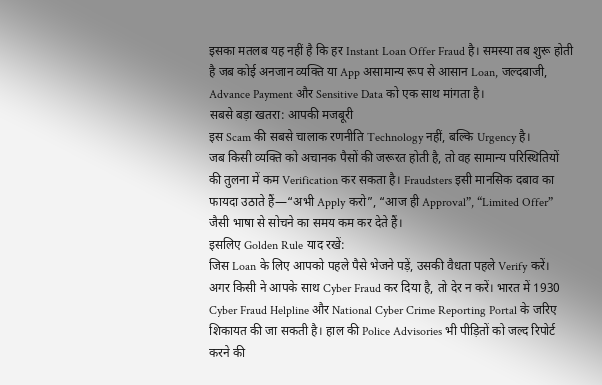इसका मतलब यह नहीं है कि हर Instant Loan Offer Fraud है। समस्या तब शुरू होती है जब कोई अनजान व्यक्ति या App असामान्य रूप से आसान Loan, जल्दबाजी, Advance Payment और Sensitive Data को एक साथ मांगता है।
सबसे बड़ा खतरा: आपकी मजबूरी
इस Scam की सबसे चालाक रणनीति Technology नहीं, बल्कि Urgency है।
जब किसी व्यक्ति को अचानक पैसों की जरूरत होती है, तो वह सामान्य परिस्थितियों की तुलना में कम Verification कर सकता है। Fraudsters इसी मानसिक दबाव का फायदा उठाते हैं—“अभी Apply करो”, “आज ही Approval”, “Limited Offer” जैसी भाषा से सोचने का समय कम कर देते हैं।
इसलिए Golden Rule याद रखें:
जिस Loan के लिए आपको पहले पैसे भेजने पड़ें, उसकी वैधता पहले Verify करें।
अगर किसी ने आपके साथ Cyber Fraud कर दिया है, तो देर न करें। भारत में 1930 Cyber Fraud Helpline और National Cyber Crime Reporting Portal के जरिए शिकायत की जा सकती है। हाल की Police Advisories भी पीड़ितों को जल्द रिपोर्ट करने की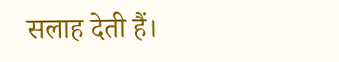सलाह देती हैं।